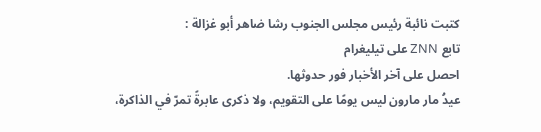كتبت نائبة رئيس مجلس الجنوب رشا ضاهر أبو غزالة :
تابع ZNN على تيليغرام
احصل على آخر الأخبار فور حدوثها.
عيدُ مار مارون ليس يومًا على التقويم، ولا ذكرى عابرةً تمرّ في الذاكرة،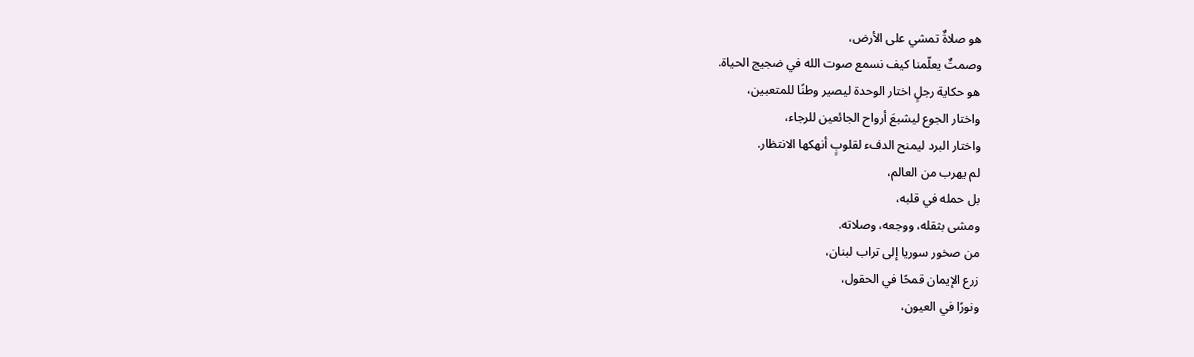هو صلاةٌ تمشي على الأرض،
وصمتٌ يعلّمنا كيف نسمع صوت الله في ضجيج الحياة.
هو حكاية رجلٍ اختار الوحدة ليصير وطنًا للمتعبين،
واختار الجوع ليشبعَ أرواح الجائعين للرجاء،
واختار البرد ليمنح الدفء لقلوبٍ أنهكها الانتظار.
لم يهرب من العالم،
بل حمله في قلبه،
ومشى بثقله، ووجعه، وصلاته.
من صخور سوريا إلى تراب لبنان،
زرع الإيمان قمحًا في الحقول،
ونورًا في العيون،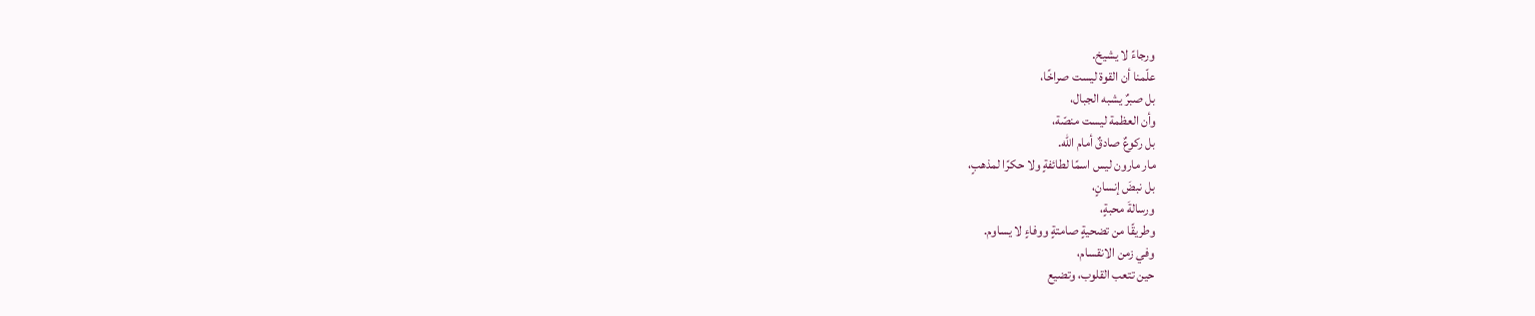ورجاءً لا يشيخ.
علّمنا أن القوة ليست صراخًا،
بل صبرٌ يشبه الجبال،
وأن العظمة ليست منصّة،
بل ركوعٌ صادقٌ أمام الله.
مار مارون ليس اسمًا لطائفةٍ ولا حكرًا لمذهبٍ،
بل نبضَ إنسانٍ،
ورسالةَ محبةٍ،
وطريقًا من تضحيةٍ صامتةٍ ووفاءٍ لا يساوم.
وفي زمن الانقسام،
حين تتعب القلوب، وتضيع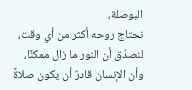البوصلة،
نحتاج روحه أكثر من أي وقت،
لنصدّق أن النور ما زال ممكنًا،
وأن الإنسان قادرٌ أن يكون صلاةً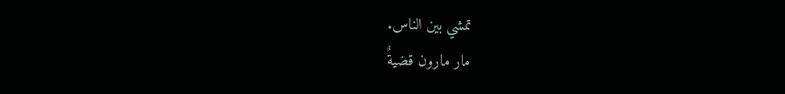تمشي بين الناس.
مار مارون قضيةٌ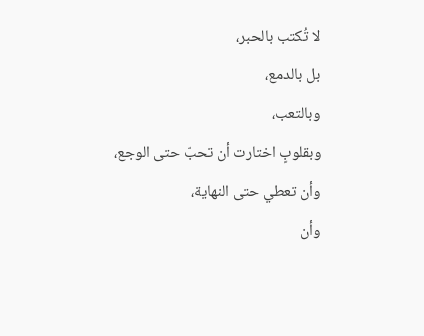لا تُكتب بالحبر،
بل بالدمع،
وبالتعب،
وبقلوبٍ اختارت أن تحبّ حتى الوجع،
وأن تعطي حتى النهاية،
وأن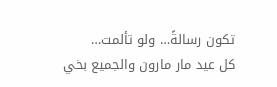تكون رسالةً… ولو تألمت…
كل عيد مار مارون والجميع بخي